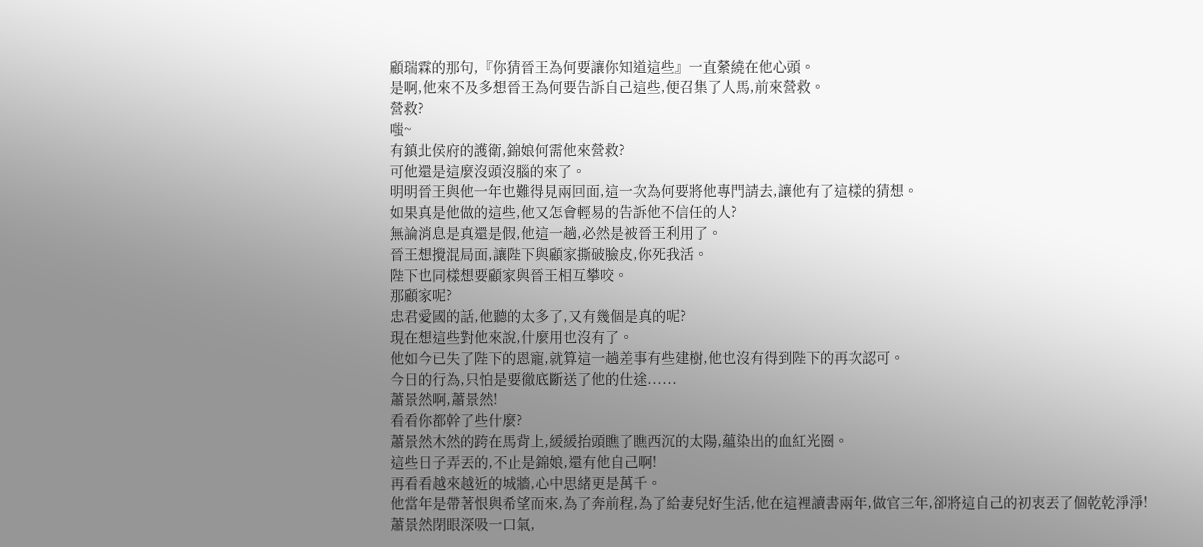顧瑞霖的那句,『你猜晉王為何要讓你知道這些』一直縈繞在他心頭。
是啊,他來不及多想晉王為何要告訴自己這些,便召集了人馬,前來營救。
營救?
嗤~
有鎮北侯府的護衛,錦娘何需他來營救?
可他還是這麼沒頭沒腦的來了。
明明晉王與他一年也難得見兩回面,這一次為何要將他專門請去,讓他有了這樣的猜想。
如果真是他做的這些,他又怎會輕易的告訴他不信任的人?
無論消息是真還是假,他這一趟,必然是被晉王利用了。
晉王想攪混局面,讓陛下與顧家撕破臉皮,你死我活。
陛下也同樣想要顧家與晉王相互攀咬。
那顧家呢?
忠君愛國的話,他聽的太多了,又有幾個是真的呢?
現在想這些對他來說,什麼用也沒有了。
他如今已失了陛下的恩寵,就算這一趟差事有些建樹,他也沒有得到陛下的再次認可。
今日的行為,只怕是要徹底斷送了他的仕途......
蕭景然啊,蕭景然!
看看你都幹了些什麼?
蕭景然木然的跨在馬背上,緩緩抬頭瞧了瞧西沉的太陽,蘊染出的血紅光圈。
這些日子弄丟的,不止是錦娘,還有他自己啊!
再看看越來越近的城牆,心中思緒更是萬千。
他當年是帶著恨與希望而來,為了奔前程,為了給妻兒好生活,他在這裡讀書兩年,做官三年,卻將這自己的初衷丟了個乾乾淨淨!
蕭景然閉眼深吸一口氣,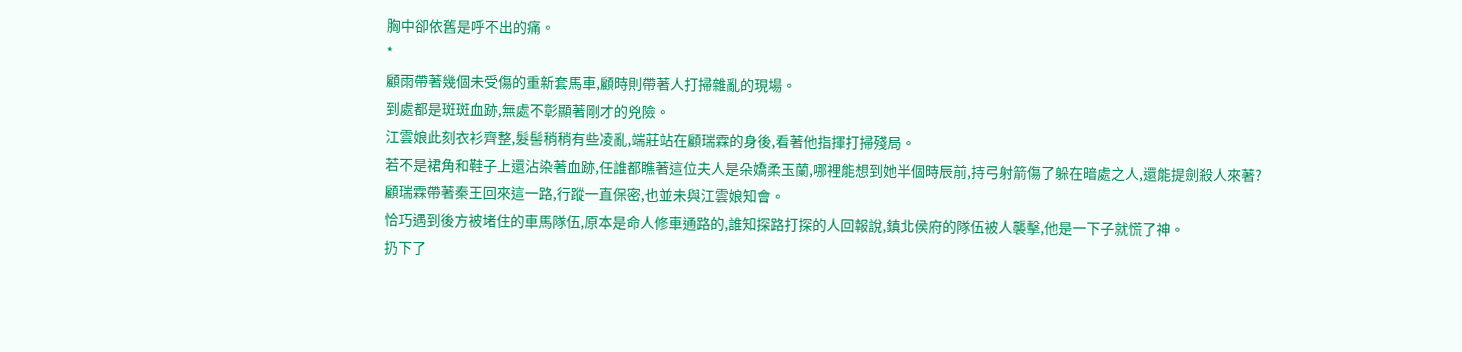胸中卻依舊是呼不出的痛。
*
顧雨帶著幾個未受傷的重新套馬車,顧時則帶著人打掃雜亂的現場。
到處都是斑斑血跡,無處不彰顯著剛才的兇險。
江雲娘此刻衣衫齊整,髮髻稍稍有些凌亂,端莊站在顧瑞霖的身後,看著他指揮打掃殘局。
若不是裙角和鞋子上還沾染著血跡,任誰都瞧著這位夫人是朵嬌柔玉蘭,哪裡能想到她半個時辰前,持弓射箭傷了躲在暗處之人,還能提劍殺人來著?
顧瑞霖帶著秦王回來這一路,行蹤一直保密,也並未與江雲娘知會。
恰巧遇到後方被堵住的車馬隊伍,原本是命人修車通路的,誰知探路打探的人回報說,鎮北侯府的隊伍被人襲擊,他是一下子就慌了神。
扔下了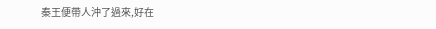秦王便帶人沖了過來,好在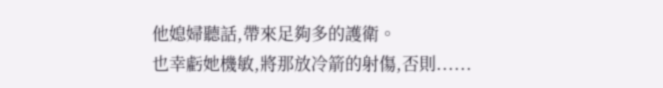他媳婦聽話,帶來足夠多的護衛。
也幸虧她機敏,將那放冷箭的射傷,否則......